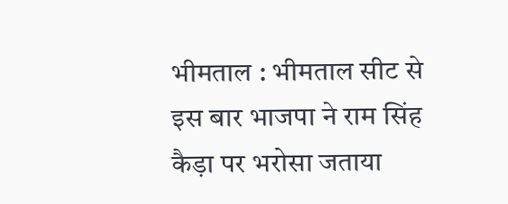भीमताल : भीमताल सीट से इस बार भाजपा ने राम सिंह कैड़ा पर भरोसा जताया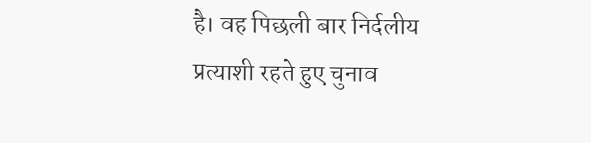है। वह पिछली बार निर्दलीय प्रत्याशी रहते हुए चुनाव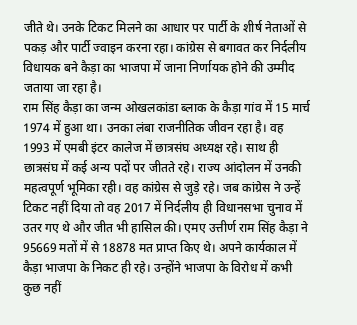जीते थे। उनके टिकट मिलने का आधार पर पार्टी के शीर्ष नेताओं से पकड़ और पार्टी ज्वाइन करना रहा। कांग्रेस से बगावत कर निर्दलीय विधायक बने कैड़ा का भाजपा में जाना निर्णायक होने की उम्मीद जताया जा रहा है।
राम सिंह कैड़ा का जन्म ओखलकांडा ब्लाक के कैड़ा गांव में 15 मार्च 1974 में हुआ था। उनका लंबा राजनीतिक जीवन रहा है। वह 1993 में एमबी इंटर कालेज में छात्रसंघ अध्यक्ष रहे। साथ ही छात्रसंघ में कई अन्य पदों पर जीतते रहे। राज्य आंदोलन में उनकी महत्वपूर्ण भूमिका रही। वह कांग्रेस से जुड़े रहे। जब कांग्रेस ने उन्हें टिकट नहीं दिया तो वह 2017 में निर्दलीय ही विधानसभा चुनाव में उतर गए थे और जीत भी हासिल की। एमए उत्तीर्ण राम सिंह कैड़ा ने 95669 मतों में से 18878 मत प्राप्त किए थे। अपने कार्यकाल में कैड़ा भाजपा के निकट ही रहे। उन्होंने भाजपा के विरोध में कभी कुछ नहीं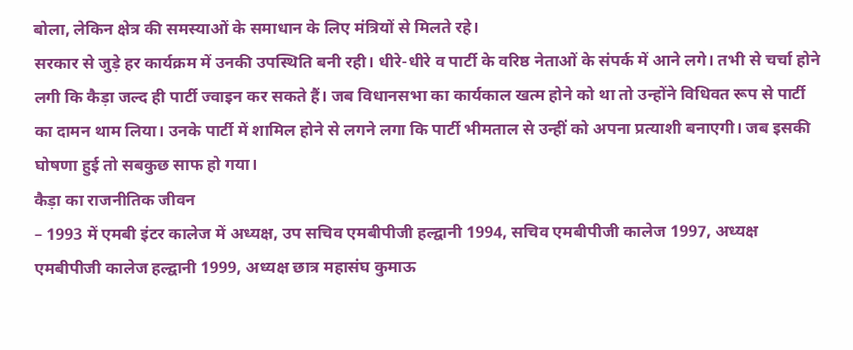बोला, लेकिन क्षेत्र की समस्याओं के समाधान के लिए मंत्रियों से मिलते रहे।
सरकार से जुड़े हर कार्यक्रम में उनकी उपस्थिति बनी रही। धीरे-धीरे व पार्टी के वरिष्ठ नेताओं के संपर्क में आने लगे। तभी से चर्चा होने लगी कि कैड़ा जल्द ही पार्टी ज्वाइन कर सकते हैं। जब विधानसभा का कार्यकाल खत्म होने को था तो उन्होंने विधिवत रूप से पार्टी का दामन थाम लिया। उनके पार्टी में शामिल होने से लगने लगा कि पार्टी भीमताल से उन्हीं को अपना प्रत्याशी बनाएगी। जब इसकी घोषणा हुई तो सबकुछ साफ हो गया।
कैड़ा का राजनीतिक जीवन
– 1993 में एमबी इंटर कालेज में अध्यक्ष, उप सचिव एमबीपीजी हल्द्वानी 1994, सचिव एमबीपीजी कालेज 1997, अध्यक्ष एमबीपीजी कालेज हल्द्वानी 1999, अध्यक्ष छात्र महासंघ कुमाऊ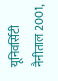यूनिवर्सिटी नैनीताल 2001,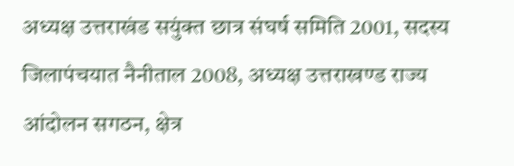अध्यक्ष उत्तराखंड सयुंक्त छात्र संघर्ष समिति 2001, सदस्य जिलापंचयात नैनीताल 2008, अध्यक्ष उत्तराखण्ड राज्य आंदोलन सगठन, क्षेत्र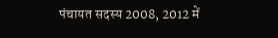पंचायत सदस्य 2008, 2012 में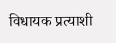विधायक प्रत्याशी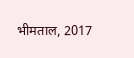भीमताल, 2017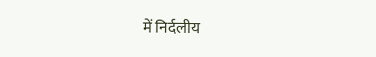में निर्दलीय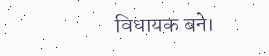विधायक बने।